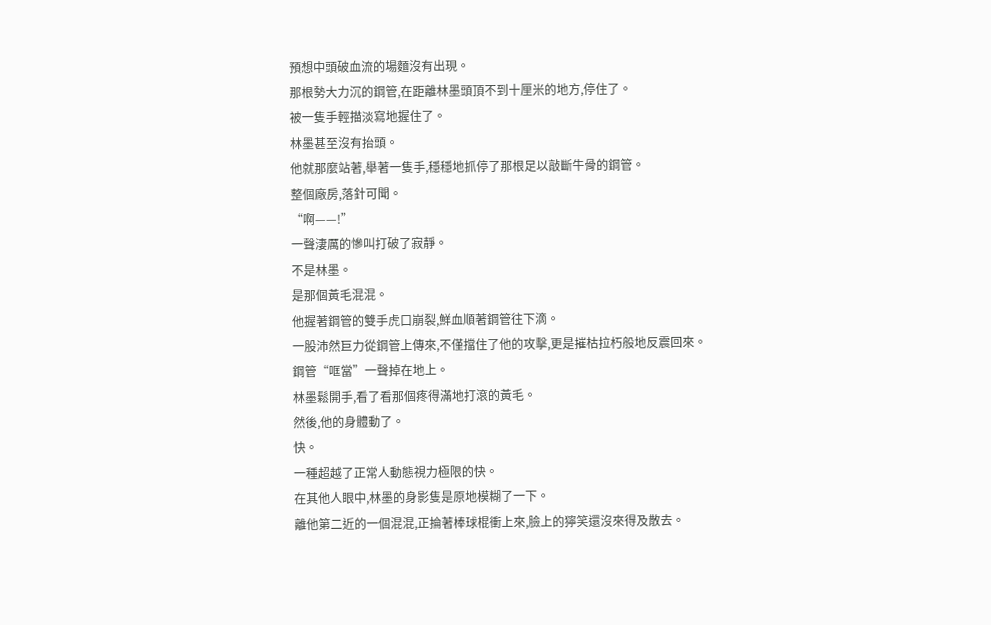預想中頭破血流的場麵沒有出現。
那根勢大力沉的鋼管,在距離林墨頭頂不到十厘米的地方,停住了。
被一隻手輕描淡寫地握住了。
林墨甚至沒有抬頭。
他就那麼站著,舉著一隻手,穩穩地抓停了那根足以敲斷牛骨的鋼管。
整個廠房,落針可聞。
“啊——!”
一聲淒厲的慘叫打破了寂靜。
不是林墨。
是那個黃毛混混。
他握著鋼管的雙手虎口崩裂,鮮血順著鋼管往下滴。
一股沛然巨力從鋼管上傳來,不僅擋住了他的攻擊,更是摧枯拉朽般地反震回來。
鋼管“哐當”一聲掉在地上。
林墨鬆開手,看了看那個疼得滿地打滾的黃毛。
然後,他的身體動了。
快。
一種超越了正常人動態視力極限的快。
在其他人眼中,林墨的身影隻是原地模糊了一下。
離他第二近的一個混混,正掄著棒球棍衝上來,臉上的獰笑還沒來得及散去。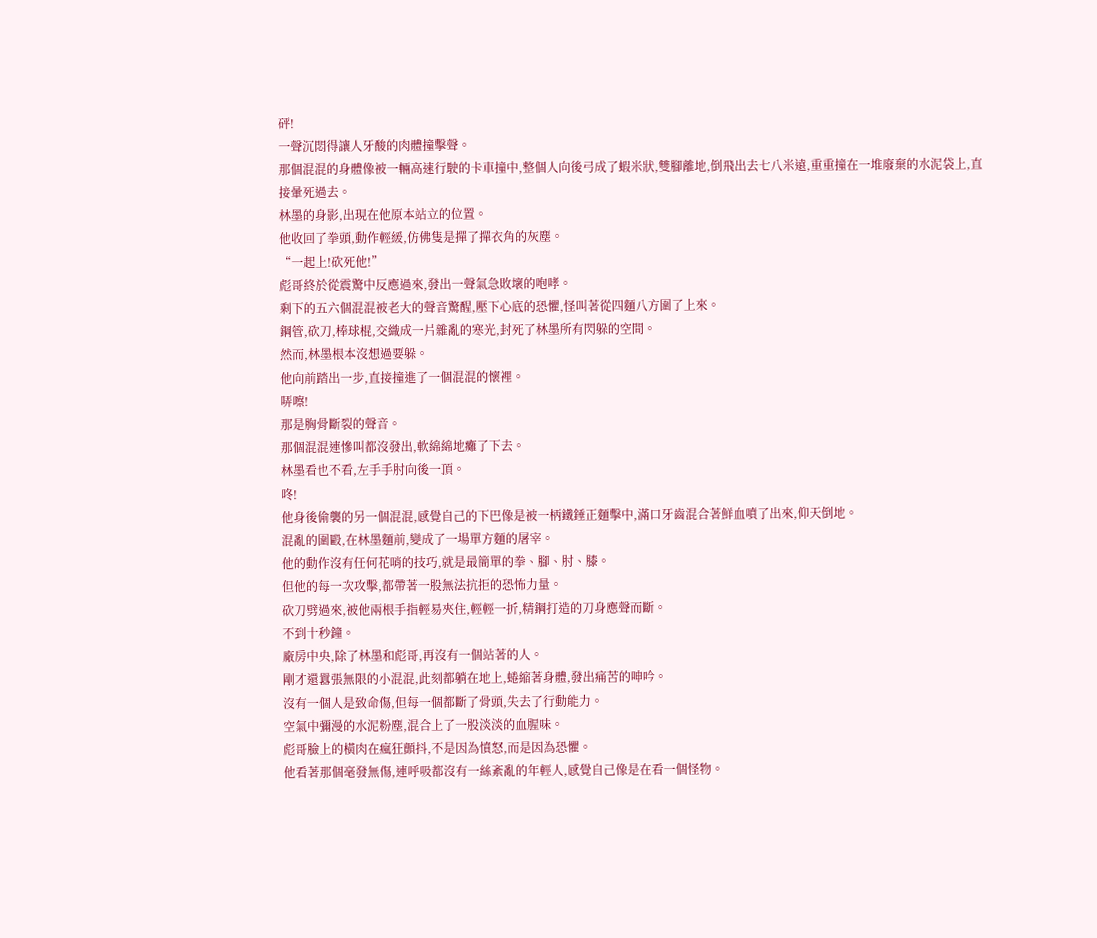砰!
一聲沉悶得讓人牙酸的肉體撞擊聲。
那個混混的身體像被一輛高速行駛的卡車撞中,整個人向後弓成了蝦米狀,雙腳離地,倒飛出去七八米遠,重重撞在一堆廢棄的水泥袋上,直接暈死過去。
林墨的身影,出現在他原本站立的位置。
他收回了拳頭,動作輕緩,仿佛隻是撣了撣衣角的灰塵。
“一起上!砍死他!”
彪哥終於從震驚中反應過來,發出一聲氣急敗壞的咆哮。
剩下的五六個混混被老大的聲音驚醒,壓下心底的恐懼,怪叫著從四麵八方圍了上來。
鋼管,砍刀,棒球棍,交織成一片雜亂的寒光,封死了林墨所有閃躲的空間。
然而,林墨根本沒想過要躲。
他向前踏出一步,直接撞進了一個混混的懷裡。
哢嚓!
那是胸骨斷裂的聲音。
那個混混連慘叫都沒發出,軟綿綿地癱了下去。
林墨看也不看,左手手肘向後一頂。
咚!
他身後偷襲的另一個混混,感覺自己的下巴像是被一柄鐵錘正麵擊中,滿口牙齒混合著鮮血噴了出來,仰天倒地。
混亂的圍毆,在林墨麵前,變成了一場單方麵的屠宰。
他的動作沒有任何花哨的技巧,就是最簡單的拳、腳、肘、膝。
但他的每一次攻擊,都帶著一股無法抗拒的恐怖力量。
砍刀劈過來,被他兩根手指輕易夾住,輕輕一折,精鋼打造的刀身應聲而斷。
不到十秒鐘。
廠房中央,除了林墨和彪哥,再沒有一個站著的人。
剛才還囂張無限的小混混,此刻都躺在地上,蜷縮著身體,發出痛苦的呻吟。
沒有一個人是致命傷,但每一個都斷了骨頭,失去了行動能力。
空氣中彌漫的水泥粉塵,混合上了一股淡淡的血腥味。
彪哥臉上的橫肉在瘋狂顫抖,不是因為憤怒,而是因為恐懼。
他看著那個毫發無傷,連呼吸都沒有一絲紊亂的年輕人,感覺自己像是在看一個怪物。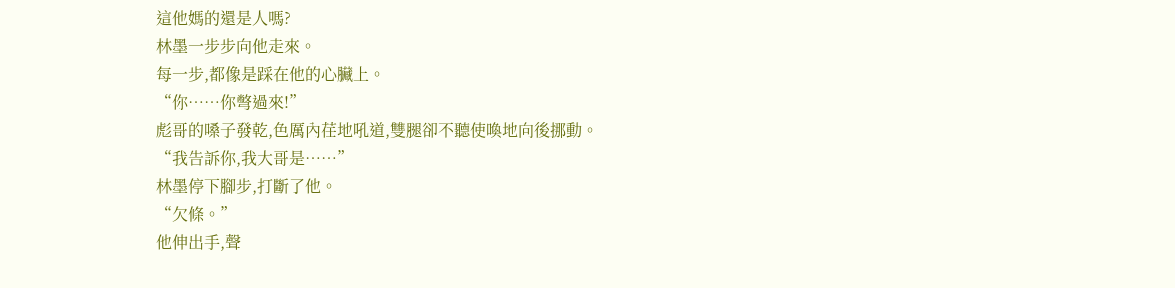這他媽的還是人嗎?
林墨一步步向他走來。
每一步,都像是踩在他的心臟上。
“你……你彆過來!”
彪哥的嗓子發乾,色厲內荏地吼道,雙腿卻不聽使喚地向後挪動。
“我告訴你,我大哥是……”
林墨停下腳步,打斷了他。
“欠條。”
他伸出手,聲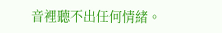音裡聽不出任何情緒。